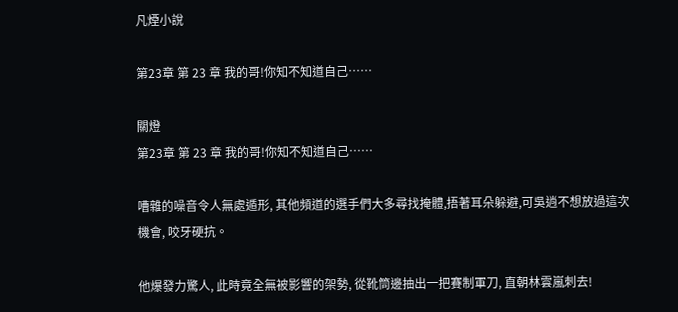凡煙小說

第23章 第 23 章 我的哥!你知不知道自己……

關燈
第23章 第 23 章 我的哥!你知不知道自己……

嘈雜的噪音令人無處遁形, 其他頻道的選手們大多尋找掩體,捂著耳朵躲避,可吳逍不想放過這次機會, 咬牙硬抗。

他爆發力驚人, 此時竟全無被影響的架勢, 從靴筒邊抽出一把賽制軍刀, 直朝林雲嵐刺去!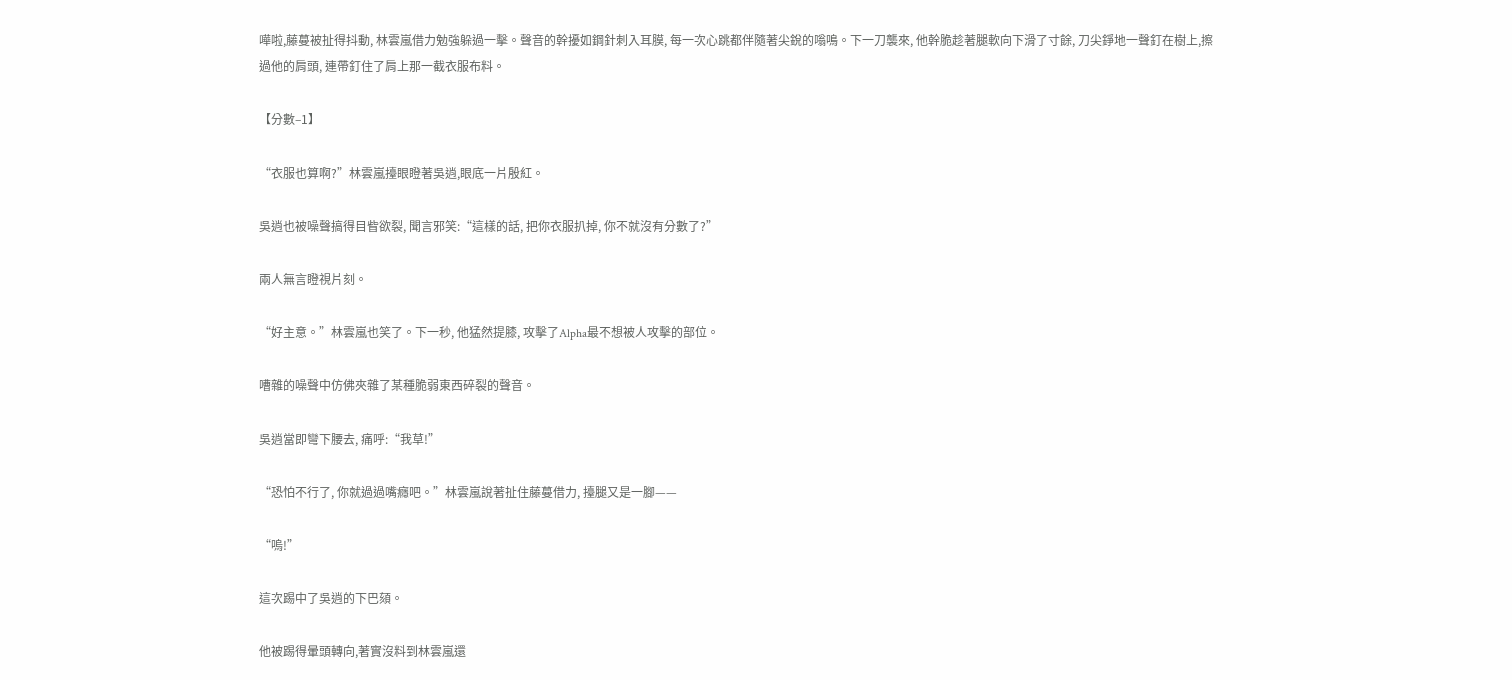嘩啦,藤蔓被扯得抖動, 林雲嵐借力勉強躲過一擊。聲音的幹擾如鋼針刺入耳膜, 每一次心跳都伴隨著尖銳的嗡鳴。下一刀襲來, 他幹脆趁著腿軟向下滑了寸餘, 刀尖錚地一聲釘在樹上,擦過他的肩頭, 連帶釘住了肩上那一截衣服布料。

【分數–1】

“衣服也算啊?”林雲嵐擡眼瞪著吳逍,眼底一片殷紅。

吳逍也被噪聲搞得目眥欲裂, 聞言邪笑:“這樣的話, 把你衣服扒掉, 你不就沒有分數了?”

兩人無言瞪視片刻。

“好主意。”林雲嵐也笑了。下一秒, 他猛然提膝, 攻擊了Alpha最不想被人攻擊的部位。

嘈雜的噪聲中仿佛夾雜了某種脆弱東西碎裂的聲音。

吳逍當即彎下腰去, 痛呼:“我草!”

“恐怕不行了, 你就過過嘴癮吧。”林雲嵐說著扯住藤蔓借力, 擡腿又是一腳——

“嗚!”

這次踢中了吳逍的下巴頦。

他被踢得暈頭轉向,著實沒料到林雲嵐還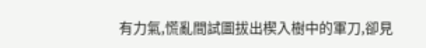有力氣,慌亂間試圖拔出楔入樹中的軍刀,卻見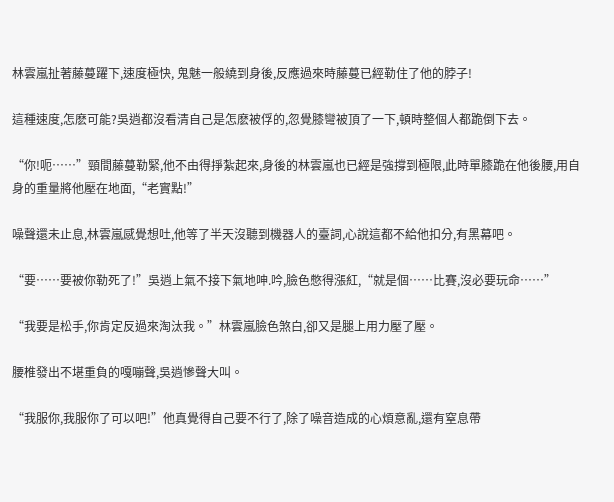林雲嵐扯著藤蔓躍下,速度極快, 鬼魅一般繞到身後,反應過來時藤蔓已經勒住了他的脖子!

這種速度,怎麽可能?吳逍都沒看清自己是怎麽被俘的,忽覺膝彎被頂了一下,頓時整個人都跪倒下去。

“你!呃……”頸間藤蔓勒緊,他不由得掙紮起來,身後的林雲嵐也已經是強撐到極限,此時單膝跪在他後腰,用自身的重量將他壓在地面,“老實點!”

噪聲還未止息,林雲嵐感覺想吐,他等了半天沒聽到機器人的臺詞,心說這都不給他扣分,有黑幕吧。

“要……要被你勒死了!”吳逍上氣不接下氣地呻.吟,臉色憋得漲紅,“就是個……比賽,沒必要玩命……”

“我要是松手,你肯定反過來淘汰我。”林雲嵐臉色煞白,卻又是腿上用力壓了壓。

腰椎發出不堪重負的嘎嘣聲,吳逍慘聲大叫。

“我服你,我服你了可以吧!”他真覺得自己要不行了,除了噪音造成的心煩意亂,還有窒息帶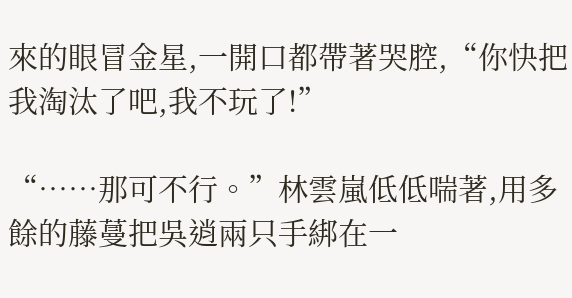來的眼冒金星,一開口都帶著哭腔,“你快把我淘汰了吧,我不玩了!”

“……那可不行。”林雲嵐低低喘著,用多餘的藤蔓把吳逍兩只手綁在一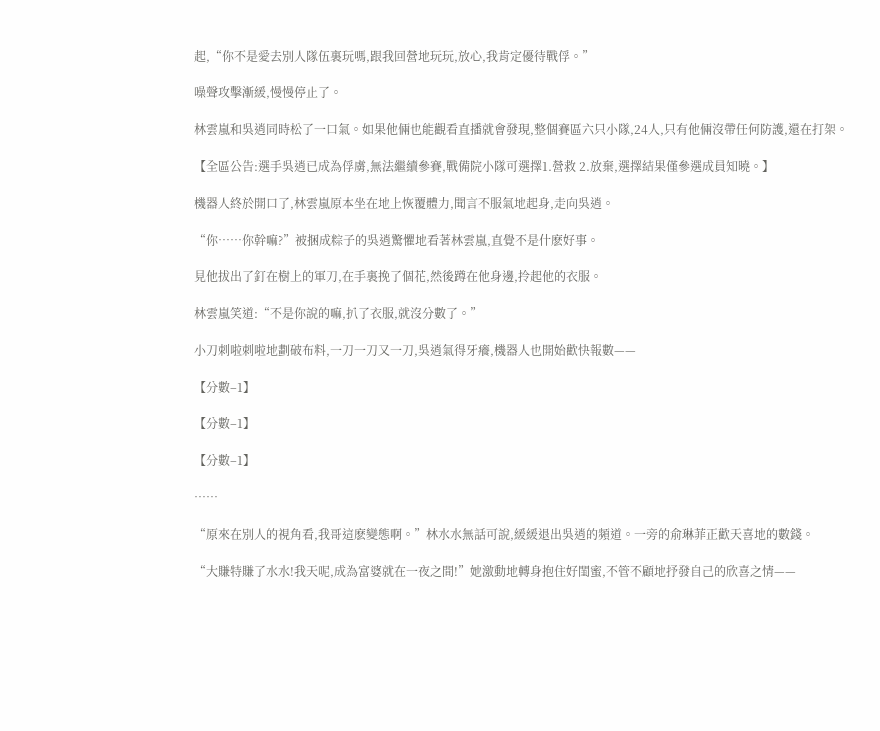起,“你不是愛去別人隊伍裏玩嗎,跟我回營地玩玩,放心,我肯定優待戰俘。”

噪聲攻擊漸緩,慢慢停止了。

林雲嵐和吳逍同時松了一口氣。如果他倆也能觀看直播就會發現,整個賽區六只小隊,24人,只有他倆沒帶任何防護,還在打架。

【全區公告:選手吳逍已成為俘虜,無法繼續參賽,戰備院小隊可選擇1.營救 2.放棄,選擇結果僅參選成員知曉。】

機器人終於開口了,林雲嵐原本坐在地上恢覆體力,聞言不服氣地起身,走向吳逍。

“你……你幹嘛?”被捆成粽子的吳逍驚懼地看著林雲嵐,直覺不是什麽好事。

見他拔出了釘在樹上的軍刀,在手裏挽了個花,然後蹲在他身邊,拎起他的衣服。

林雲嵐笑道:“不是你說的嘛,扒了衣服,就沒分數了。”

小刀刺啦刺啦地劃破布料,一刀一刀又一刀,吳逍氣得牙癢,機器人也開始歡快報數——

【分數–1】

【分數–1】

【分數–1】

……

“原來在別人的視角看,我哥這麽變態啊。”林水水無話可說,緩緩退出吳逍的頻道。一旁的俞琳菲正歡天喜地的數錢。

“大賺特賺了水水!我天呢,成為富婆就在一夜之間!”她激動地轉身抱住好閨蜜,不管不顧地抒發自己的欣喜之情——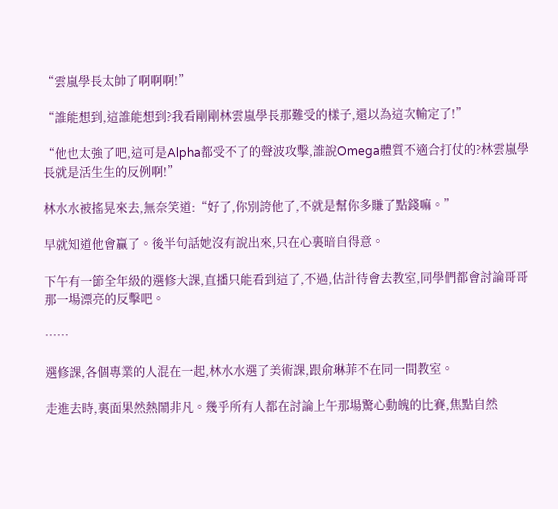“雲嵐學長太帥了啊啊啊!”

“誰能想到,這誰能想到?我看剛剛林雲嵐學長那難受的樣子,還以為這次輸定了!”

“他也太強了吧,這可是Alpha都受不了的聲波攻擊,誰說Omega體質不適合打仗的?林雲嵐學長就是活生生的反例啊!”

林水水被搖晃來去,無奈笑道:“好了,你別誇他了,不就是幫你多賺了點錢嘛。”

早就知道他會贏了。後半句話她沒有說出來,只在心裏暗自得意。

下午有一節全年級的選修大課,直播只能看到這了,不過,估計待會去教室,同學們都會討論哥哥那一場漂亮的反擊吧。

……

選修課,各個專業的人混在一起,林水水選了美術課,跟俞琳菲不在同一間教室。

走進去時,裏面果然熱鬧非凡。幾乎所有人都在討論上午那場驚心動魄的比賽,焦點自然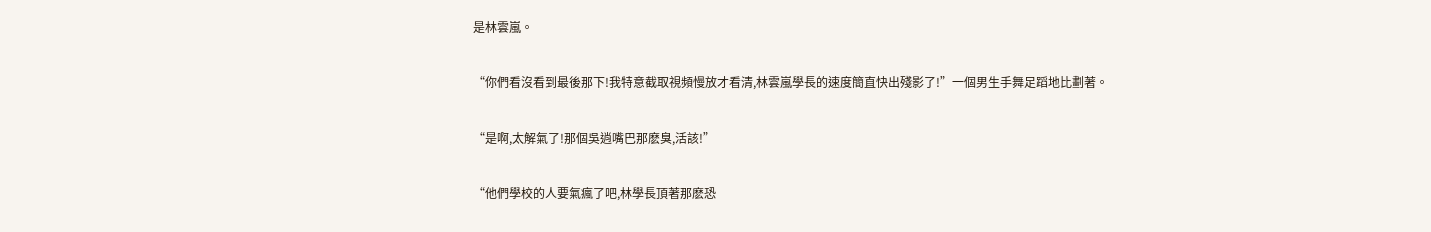是林雲嵐。

“你們看沒看到最後那下!我特意截取視頻慢放才看清,林雲嵐學長的速度簡直快出殘影了!”一個男生手舞足蹈地比劃著。

“是啊,太解氣了!那個吳逍嘴巴那麽臭,活該!”

“他們學校的人要氣瘋了吧,林學長頂著那麽恐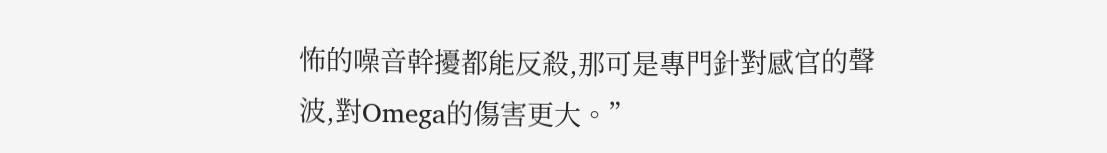怖的噪音幹擾都能反殺,那可是專門針對感官的聲波,對Omega的傷害更大。”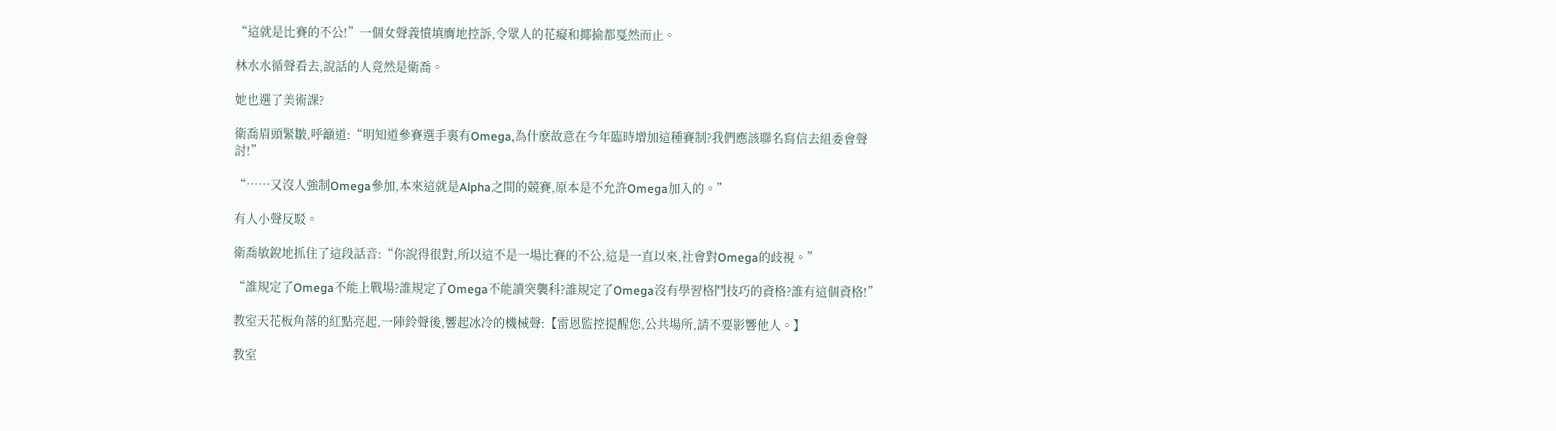“這就是比賽的不公!”一個女聲義憤填膺地控訴,令眾人的花癡和揶揄都戛然而止。

林水水循聲看去,說話的人竟然是衛喬。

她也選了美術課?

衛喬眉頭緊皺,呼籲道:“明知道參賽選手裏有Omega,為什麽故意在今年臨時增加這種賽制?我們應該聯名寫信去組委會聲討!”

“……又沒人強制Omega參加,本來這就是Alpha之間的競賽,原本是不允許Omega加入的。”

有人小聲反駁。

衛喬敏銳地抓住了這段話音:“你說得很對,所以這不是一場比賽的不公,這是一直以來,社會對Omega的歧視。”

“誰規定了Omega不能上戰場?誰規定了Omega不能讀突襲科?誰規定了Omega沒有學習格鬥技巧的資格?誰有這個資格!”

教室天花板角落的紅點亮起,一陣鈴聲後,響起冰冷的機械聲:【雷恩監控提醒您,公共場所,請不要影響他人。】

教室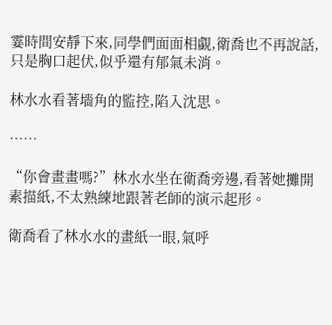霎時間安靜下來,同學們面面相覷,衛喬也不再說話,只是胸口起伏,似乎還有郁氣未消。

林水水看著墻角的監控,陷入沈思。

……

“你會畫畫嗎?”林水水坐在衛喬旁邊,看著她攤開素描紙,不太熟練地跟著老師的演示起形。

衛喬看了林水水的畫紙一眼,氣呼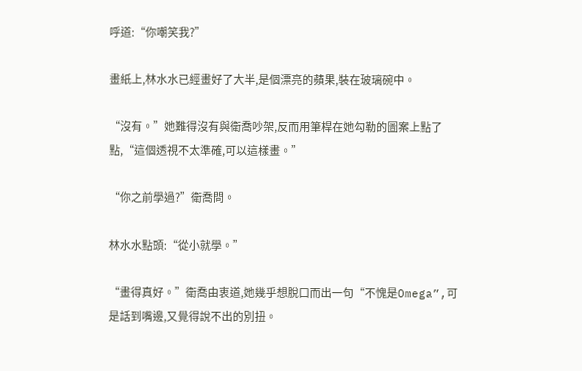呼道:“你嘲笑我?”

畫紙上,林水水已經畫好了大半,是個漂亮的蘋果,裝在玻璃碗中。

“沒有。”她難得沒有與衛喬吵架,反而用筆桿在她勾勒的圖案上點了點,“這個透視不太準確,可以這樣畫。”

“你之前學過?”衛喬問。

林水水點頭:“從小就學。”

“畫得真好。”衛喬由衷道,她幾乎想脫口而出一句“不愧是Omega”,可是話到嘴邊,又覺得說不出的別扭。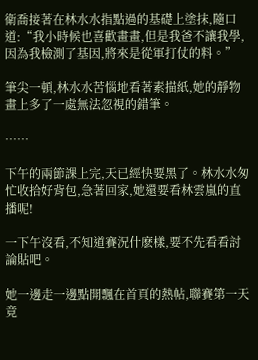衛喬接著在林水水指點過的基礎上塗抹,隨口道:“我小時候也喜歡畫畫,但是我爸不讓我學,因為我檢測了基因,將來是從軍打仗的料。”

筆尖一頓,林水水苦惱地看著素描紙,她的靜物畫上多了一處無法忽視的錯筆。

……

下午的兩節課上完,天已經快要黑了。林水水匆忙收拾好背包,急著回家,她還要看林雲嵐的直播呢!

一下午沒看,不知道賽況什麽樣,要不先看看討論貼吧。

她一邊走一邊點開飄在首頁的熱帖,聯賽第一天竟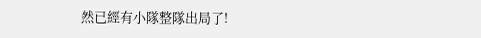然已經有小隊整隊出局了!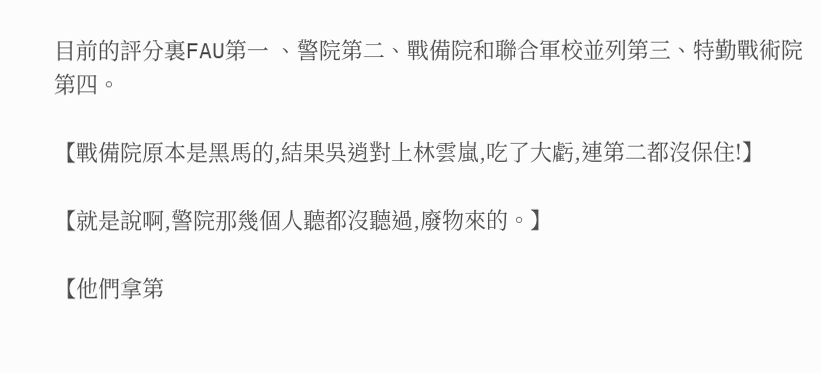目前的評分裏FAU第一 、警院第二、戰備院和聯合軍校並列第三、特勤戰術院第四。

【戰備院原本是黑馬的,結果吳逍對上林雲嵐,吃了大虧,連第二都沒保住!】

【就是說啊,警院那幾個人聽都沒聽過,廢物來的。】

【他們拿第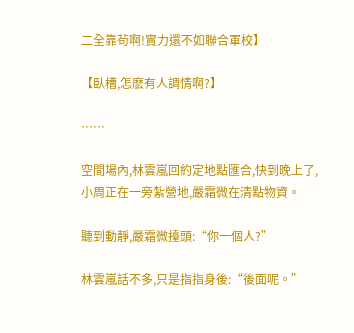二全靠茍啊!實力還不如聯合軍校】

【臥槽,怎麽有人調情啊?】

……

空間場內,林雲嵐回約定地點匯合,快到晚上了,小周正在一旁紮營地,嚴霜微在清點物資。

聽到動靜,嚴霜微擡頭:“你一個人?”

林雲嵐話不多,只是指指身後:“後面呢。”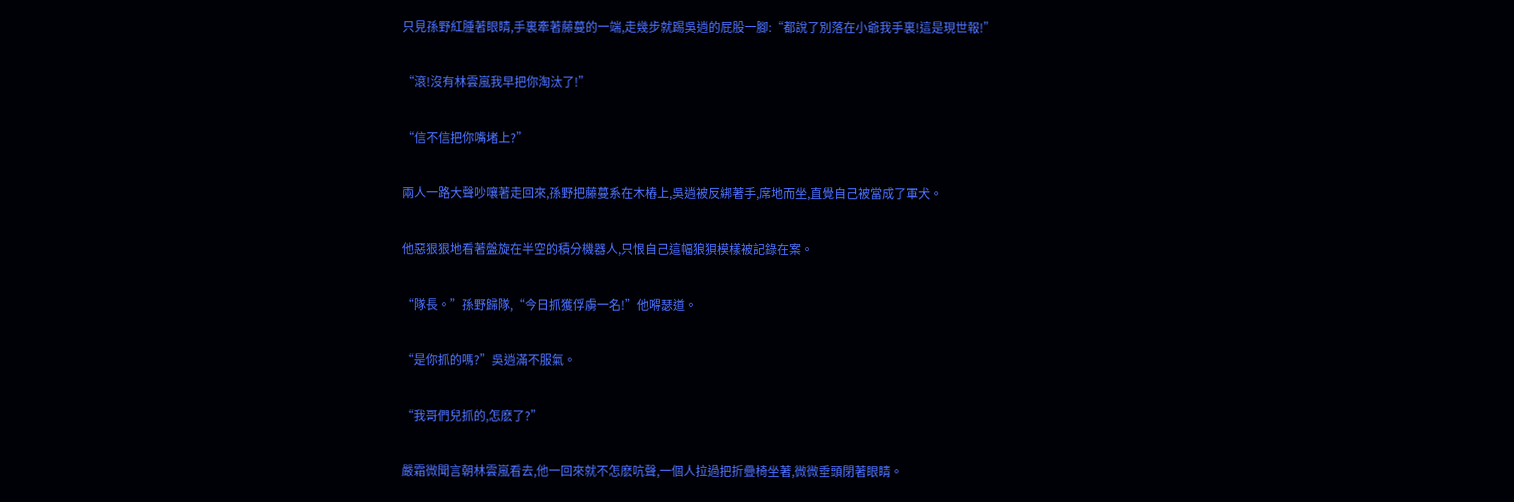只見孫野紅腫著眼睛,手裏牽著藤蔓的一端,走幾步就踢吳逍的屁股一腳:“都說了別落在小爺我手裏!這是現世報!”

“滾!沒有林雲嵐我早把你淘汰了!”

“信不信把你嘴堵上?”

兩人一路大聲吵嚷著走回來,孫野把藤蔓系在木樁上,吳逍被反綁著手,席地而坐,直覺自己被當成了軍犬。

他惡狠狠地看著盤旋在半空的積分機器人,只恨自己這幅狼狽模樣被記錄在案。

“隊長。”孫野歸隊,“今日抓獲俘虜一名!”他嘚瑟道。

“是你抓的嗎?”吳逍滿不服氣。

“我哥們兒抓的,怎麽了?”

嚴霜微聞言朝林雲嵐看去,他一回來就不怎麽吭聲,一個人拉過把折疊椅坐著,微微垂頭閉著眼睛。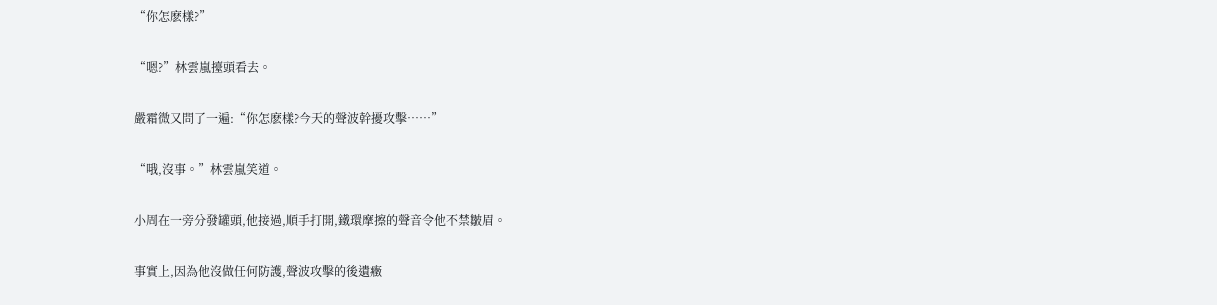“你怎麽樣?”

“嗯?”林雲嵐擡頭看去。

嚴霜微又問了一遍:“你怎麽樣?今天的聲波幹擾攻擊……”

“哦,沒事。”林雲嵐笑道。

小周在一旁分發罐頭,他接過,順手打開,鐵環摩擦的聲音令他不禁皺眉。

事實上,因為他沒做任何防護,聲波攻擊的後遺癥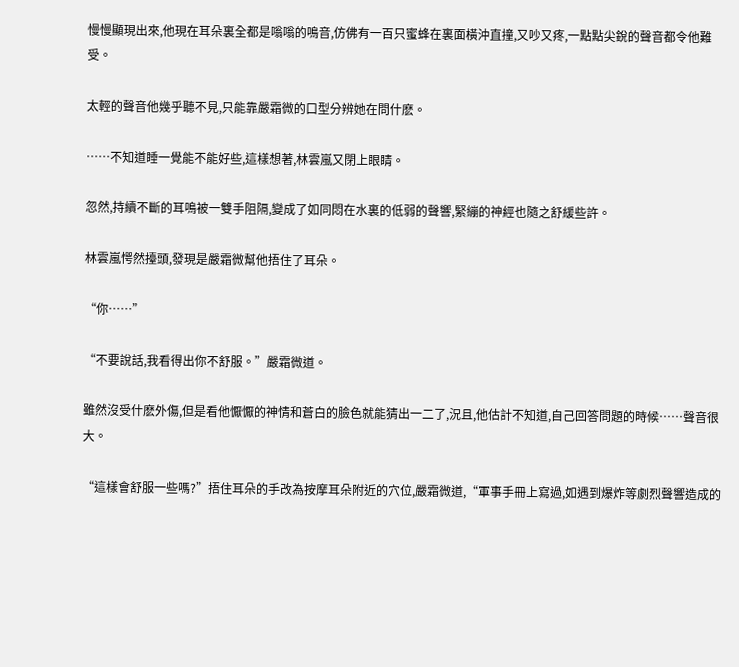慢慢顯現出來,他現在耳朵裏全都是嗡嗡的鳴音,仿佛有一百只蜜蜂在裏面橫沖直撞,又吵又疼,一點點尖銳的聲音都令他難受。

太輕的聲音他幾乎聽不見,只能靠嚴霜微的口型分辨她在問什麽。

……不知道睡一覺能不能好些,這樣想著,林雲嵐又閉上眼睛。

忽然,持續不斷的耳鳴被一雙手阻隔,變成了如同悶在水裏的低弱的聲響,緊繃的神經也隨之舒緩些許。

林雲嵐愕然擡頭,發現是嚴霜微幫他捂住了耳朵。

“你……”

“不要說話,我看得出你不舒服。”嚴霜微道。

雖然沒受什麽外傷,但是看他懨懨的神情和蒼白的臉色就能猜出一二了,況且,他估計不知道,自己回答問題的時候……聲音很大。

“這樣會舒服一些嗎?”捂住耳朵的手改為按摩耳朵附近的穴位,嚴霜微道,“軍事手冊上寫過,如遇到爆炸等劇烈聲響造成的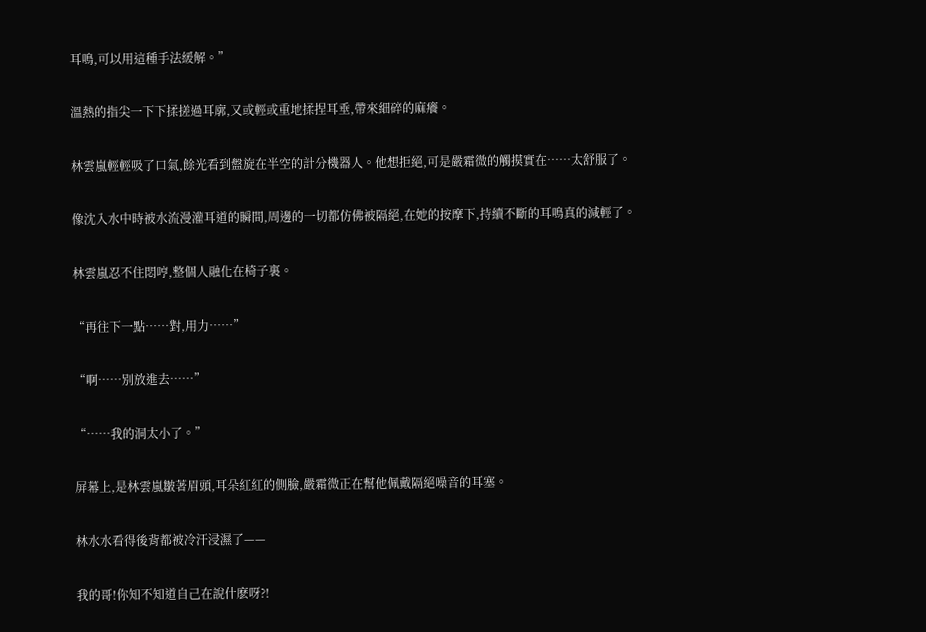耳鳴,可以用這種手法緩解。”

溫熱的指尖一下下揉搓過耳廓,又或輕或重地揉捏耳垂,帶來細碎的麻癢。

林雲嵐輕輕吸了口氣,餘光看到盤旋在半空的計分機器人。他想拒絕,可是嚴霜微的觸摸實在……太舒服了。

像沈入水中時被水流漫灌耳道的瞬間,周邊的一切都仿佛被隔絕,在她的按摩下,持續不斷的耳鳴真的減輕了。

林雲嵐忍不住悶哼,整個人融化在椅子裏。

“再往下一點……對,用力……”

“啊……別放進去……”

“……我的洞太小了。”

屏幕上,是林雲嵐皺著眉頭,耳朵紅紅的側臉,嚴霜微正在幫他佩戴隔絕噪音的耳塞。

林水水看得後背都被冷汗浸濕了——

我的哥!你知不知道自己在說什麽呀?!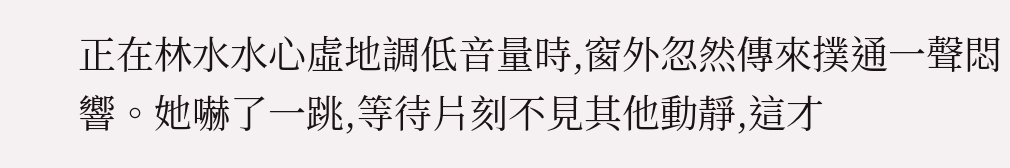正在林水水心虛地調低音量時,窗外忽然傳來撲通一聲悶響。她嚇了一跳,等待片刻不見其他動靜,這才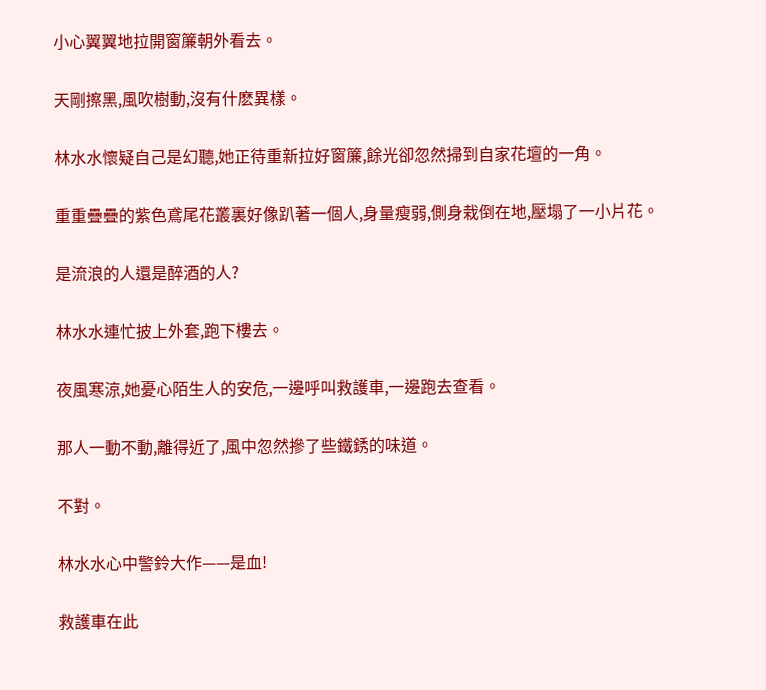小心翼翼地拉開窗簾朝外看去。

天剛擦黑,風吹樹動,沒有什麽異樣。

林水水懷疑自己是幻聽,她正待重新拉好窗簾,餘光卻忽然掃到自家花壇的一角。

重重疊疊的紫色鳶尾花叢裏好像趴著一個人,身量瘦弱,側身栽倒在地,壓塌了一小片花。

是流浪的人還是醉酒的人?

林水水連忙披上外套,跑下樓去。

夜風寒涼,她憂心陌生人的安危,一邊呼叫救護車,一邊跑去查看。

那人一動不動,離得近了,風中忽然摻了些鐵銹的味道。

不對。

林水水心中警鈴大作——是血!

救護車在此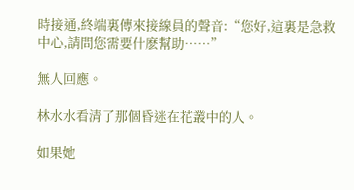時接通,終端裏傳來接線員的聲音:“您好,這裏是急救中心,請問您需要什麽幫助……”

無人回應。

林水水看清了那個昏迷在花叢中的人。

如果她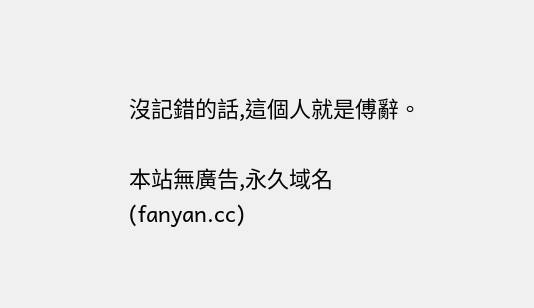沒記錯的話,這個人就是傅辭。

本站無廣告,永久域名(fanyan.cc)